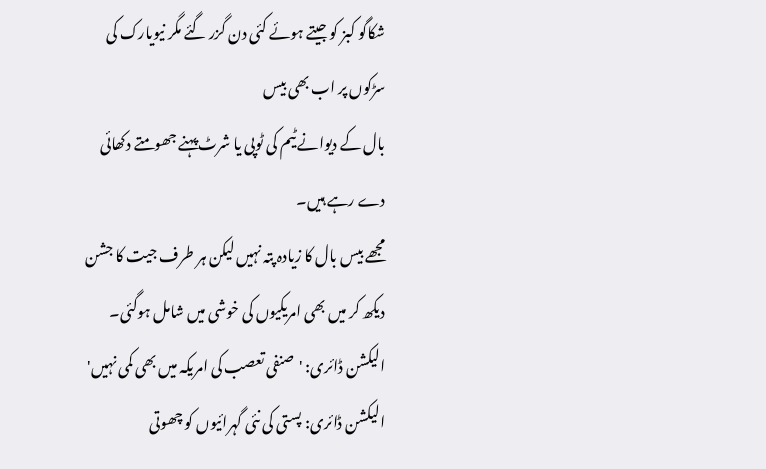شکاگو کبز کو جیتے ہوئے کئی دن گزر گئے مگر نیویارک کی سڑکوں پر اب بھی بیس
بال کے دیوانے ٹیم کی ٹوپی یا شرٹ پہنے جھومتے دکھائی دے رہے ہیں۔
مجھے بیس بال کا زیادہ پتہ نہیں لیکن ہر طرف جیت کا جشن دیکھ کر میں بھی امریکیوں کی خوشی میں شامل ہوگئی۔ الیکشن ڈائری: 'صنفی تعصب کی امریکہ میں بھی کمی نہیں'
الیکشن ڈائری: پستی کی نئی گہرائیوں کو چھوتی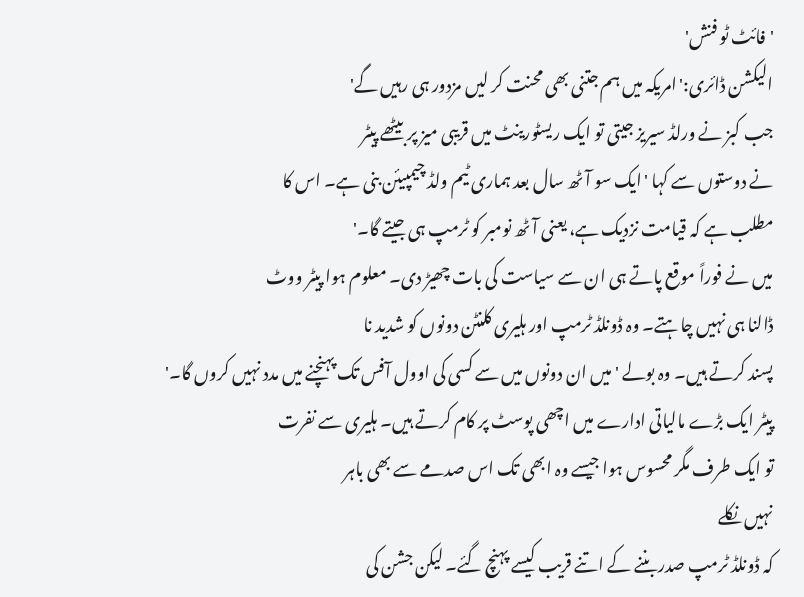'فائٹ ٹو فنش'
الیکشن ڈائری:'امریکہ میں ہم جتنی بھی محنت کر لیں مزدور ہی رہیں گے'
جب کبز نے ورلڈ سیریز جیتی تو ایک ریسٹورینٹ میں قریبی میز پر بیٹھے پیٹر
نے دوستوں سے کہا 'ایک سو آٹھ سال بعد ہماری ٹیم ولڈ چیمپیئن بنی ہے۔ اس کا
مطلب ہے کہ قیامت نزدیک ہے، یعنی آٹھ نومبر کو ٹرمپ ہی جیتے گا۔'
میں نے فوراً موقع پاتے ہی ان سے سیاست کی بات چھیڑ دی۔ معلوم ہوا پیٹر ووٹ
ڈالنا ہی نہیں چاہتے۔ وہ ڈونلڈ ٹرمپ اور ہلیری کلنٹن دونوں کو شدید نا
پسند کرتے ہیں۔ وہ بولے 'میں ان دونوں میں سے کسی کی اوول آفس تک پہنچنے میں مدد نہیں کروں گا۔'
پیٹر ایک بڑے مالیاتی ادارے میں اچھی پوسٹ پر کام کرتے ہیں۔ ہلیری سے نفرت
تو ایک طرف مگر محسوس ہوا جیسے وہ ابھی تک اس صدمے سے بھی باہر
نہیں نکلے
کہ ڈونلڈ ٹرمپ صدر بننے کے اتنے قریب کیسے پہنچ گئے۔ لیکن جشن کی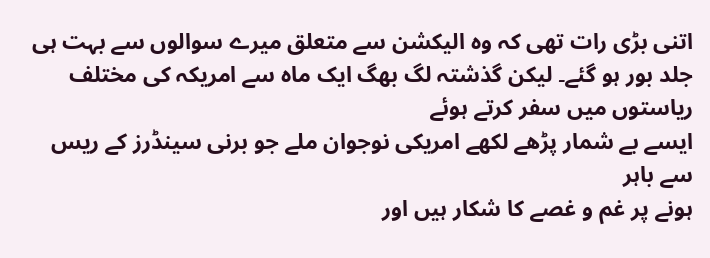اتنی بڑی رات تھی کہ وہ الیکشن سے متعلق میرے سوالوں سے بہت ہی جلد بور ہو گئے۔ لیکن گذشتہ لگ بھگ ایک ماہ سے امریکہ کی مختلف ریاستوں میں سفر کرتے ہوئے
ایسے بے شمار پڑھے لکھے امریکی نوجوان ملے جو برنی سینڈرز کے ریس سے باہر
ہونے پر غم و غصے کا شکار ہیں اور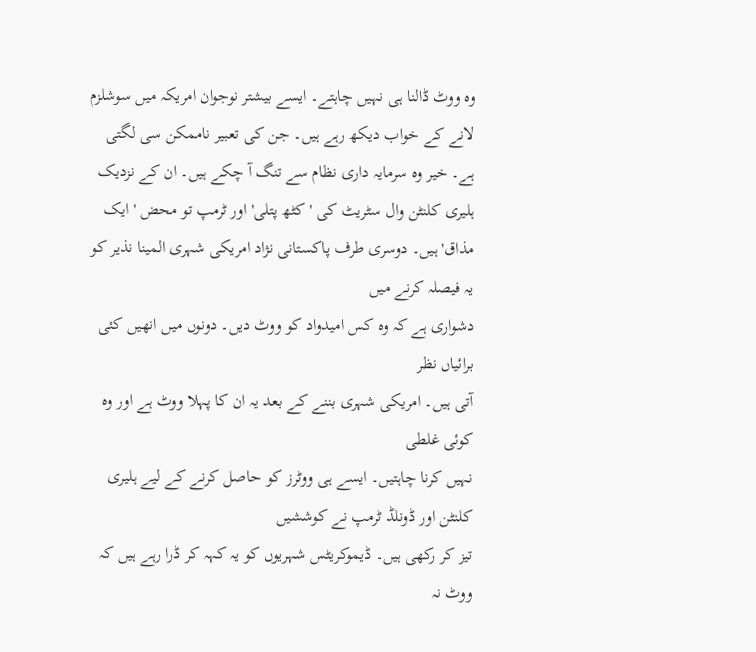وہ ووٹ ڈالنا ہی نہیں چاہتے۔ ایسے بیشتر نوجوان امریکہ میں سوشلزم لانے کے خواب دیکھ رہے ہیں۔ جن کی تعبیر ناممکن سی لگتی ہے۔ خیر وہ سرمایہ داری نظام سے تنگ آ چکے ہیں۔ ان کے نزدیک ہلیری کلنٹن وال سٹریٹ کی 'کٹھ پتلی' اور ٹرمپ تو محض 'ایک مذاق' ہیں۔ دوسری طرف پاکستانی نژاد امریکی شہری المینا نذیر کو یہ فیصلہ کرنے میں
دشواری ہے کہ وہ کس امیدواد کو ووٹ دیں۔ دونوں میں انھیں کئی برائیاں نظر
آتی ہیں۔ امریکی شہری بننے کے بعد یہ ان کا پہلا ووٹ ہے اور وہ کوئی غلطی
نہیں کرنا چاہتیں۔ ایسے ہی ووٹرز کو حاصل کرنے کے لیے ہلیری کلنٹن اور ڈونلڈ ٹرمپ نے کوششیں
تیز کر رکھی ہیں۔ ڈیموکریٹس شہریوں کو یہ کہہ کر ڈرا رہے ہیں کہ ووٹ نہ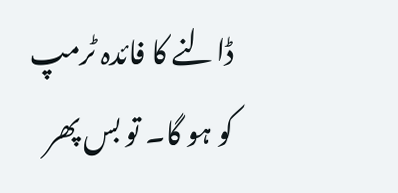ڈالنے کا فائدہ ٹرمپ کو ہو گا۔ تو بس پھر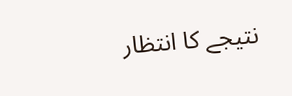نتیجے کا انتظار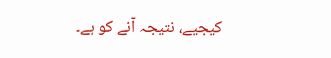کیجیے، نتیجہ آنے کو ہے۔